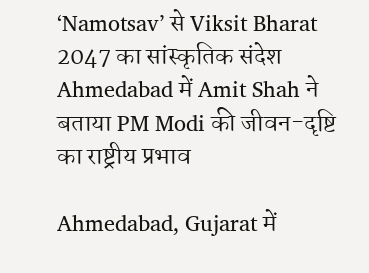‘Namotsav’ से Viksit Bharat 2047 का सांस्कृतिक संदेश Ahmedabad में Amit Shah ने बताया PM Modi की जीवन-दृष्टि का राष्ट्रीय प्रभाव

Ahmedabad, Gujarat में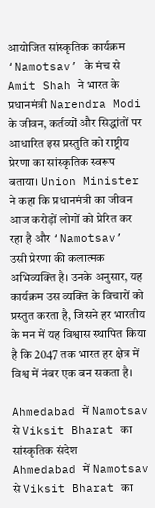आयोजित सांस्कृतिक कार्यक्रम ‘Namotsav’ के मंच से Amit Shah ने भारत के प्रधानमंत्री Narendra Modi के जीवन, कर्तव्यों और सिद्धांतों पर आधारित इस प्रस्तुति को राष्ट्रीय प्रेरणा का सांस्कृतिक स्वरूप बताया। Union Minister ने कहा कि प्रधानमंत्री का जीवन आज करोड़ों लोगों को प्रेरित कर रहा है और ‘Namotsav’ उसी प्रेरणा की कलात्मक अभिव्यक्ति है। उनके अनुसार, यह कार्यक्रम उस व्यक्ति के विचारों को प्रस्तुत करता है, जिसने हर भारतीय के मन में यह विश्वास स्थापित किया है कि 2047 तक भारत हर क्षेत्र में विश्व में नंबर एक बन सकता है।

Ahmedabad में Namotsav से Viksit Bharat का सांस्कृतिक संदेश
Ahmedabad में Namotsav से Viksit Bharat का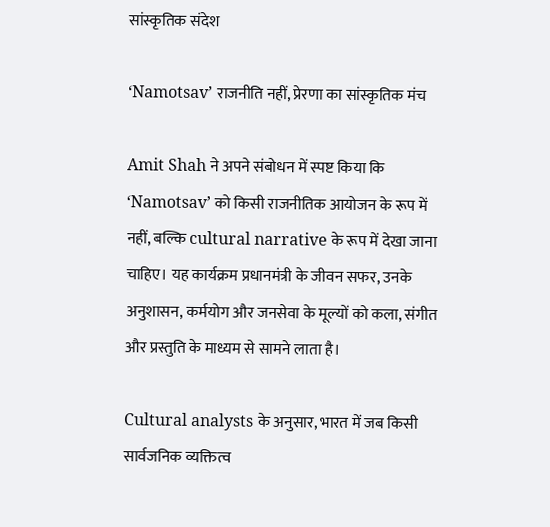सांस्कृतिक संदेश

‘Namotsav’ राजनीति नहीं, प्रेरणा का सांस्कृतिक मंच

Amit Shah ने अपने संबोधन में स्पष्ट किया कि ‘Namotsav’ को किसी राजनीतिक आयोजन के रूप में नहीं, बल्कि cultural narrative के रूप में देखा जाना चाहिए। यह कार्यक्रम प्रधानमंत्री के जीवन सफर, उनके अनुशासन, कर्मयोग और जनसेवा के मूल्यों को कला, संगीत और प्रस्तुति के माध्यम से सामने लाता है।

Cultural analysts के अनुसार, भारत में जब किसी सार्वजनिक व्यक्तित्व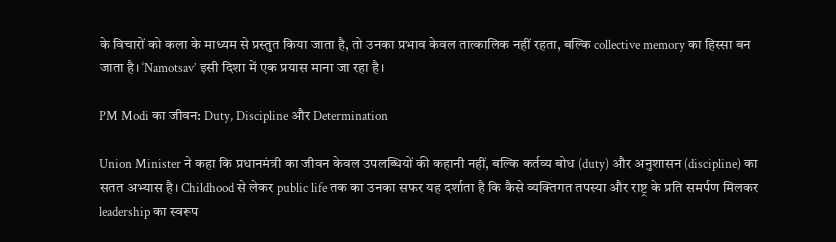के विचारों को कला के माध्यम से प्रस्तुत किया जाता है, तो उनका प्रभाव केवल तात्कालिक नहीं रहता, बल्कि collective memory का हिस्सा बन जाता है। ‘Namotsav’ इसी दिशा में एक प्रयास माना जा रहा है।

PM Modi का जीवन: Duty, Discipline और Determination

Union Minister ने कहा कि प्रधानमंत्री का जीवन केवल उपलब्धियों की कहानी नहीं, बल्कि कर्तव्य बोध (duty) और अनुशासन (discipline) का सतत अभ्यास है। Childhood से लेकर public life तक का उनका सफर यह दर्शाता है कि कैसे व्यक्तिगत तपस्या और राष्ट्र के प्रति समर्पण मिलकर leadership का स्वरूप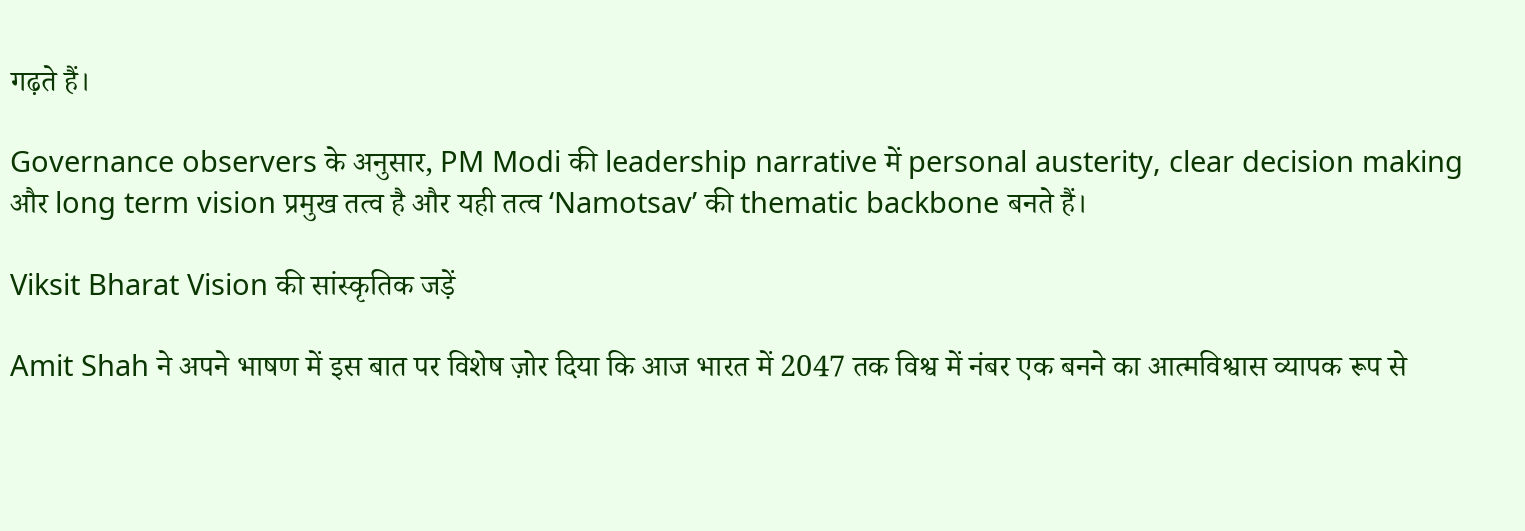गढ़ते हैं।

Governance observers के अनुसार, PM Modi की leadership narrative में personal austerity, clear decision making और long term vision प्रमुख तत्व है और यही तत्व ‘Namotsav’ की thematic backbone बनते हैं।

Viksit Bharat Vision की सांस्कृतिक जड़ें

Amit Shah ने अपने भाषण में इस बात पर विशेष ज़ोर दिया कि आज भारत में 2047 तक विश्व में नंबर एक बनने का आत्मविश्वास व्यापक रूप से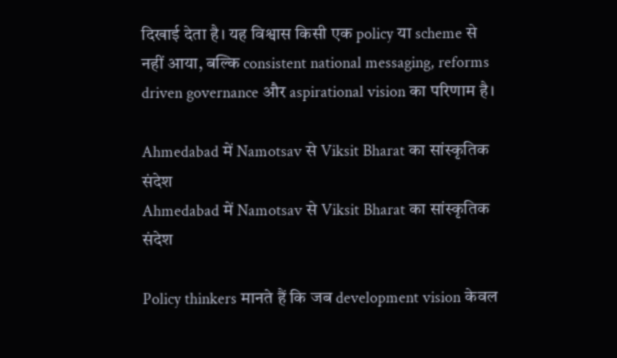दिखाई देता है। यह विश्वास किसी एक policy या scheme से नहीं आया, बल्कि consistent national messaging, reforms driven governance और aspirational vision का परिणाम है।

Ahmedabad में Namotsav से Viksit Bharat का सांस्कृतिक संदेश
Ahmedabad में Namotsav से Viksit Bharat का सांस्कृतिक संदेश

Policy thinkers मानते हैं कि जब development vision केवल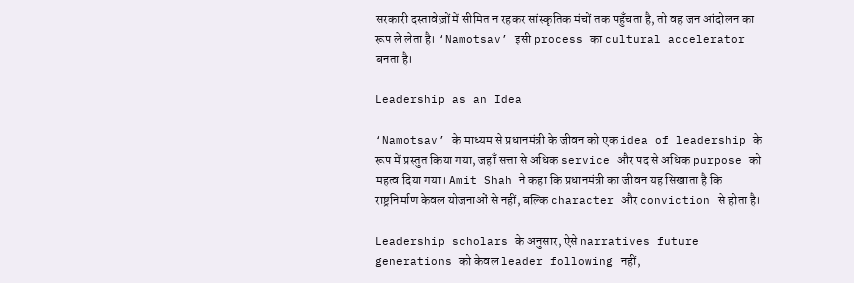सरकारी दस्तावेज़ों में सीमित न रहकर सांस्कृतिक मंचों तक पहुँचता है, तो वह जन आंदोलन का रूप ले लेता है। ‘Namotsav’ इसी process का cultural accelerator बनता है।

Leadership as an Idea

‘Namotsav’ के माध्यम से प्रधानमंत्री के जीवन को एक idea of leadership के रूप में प्रस्तुत किया गया, जहाँ सत्ता से अधिक service और पद से अधिक purpose को महत्व दिया गया। Amit Shah ने कहा कि प्रधानमंत्री का जीवन यह सिखाता है कि राष्ट्रनिर्माण केवल योजनाओं से नहीं, बल्कि character और conviction से होता है।

Leadership scholars के अनुसार, ऐसे narratives future generations को केवल leader following नहीं,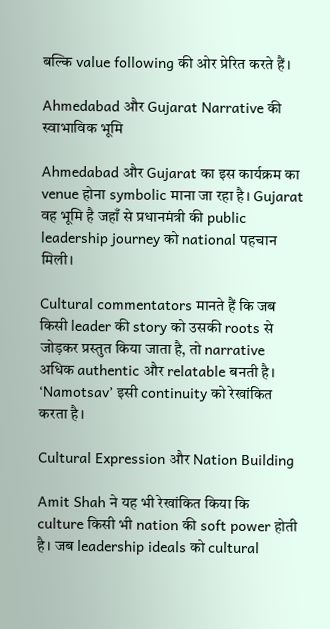बल्कि value following की ओर प्रेरित करते हैं।

Ahmedabad और Gujarat Narrative की स्वाभाविक भूमि

Ahmedabad और Gujarat का इस कार्यक्रम का venue होना symbolic माना जा रहा है। Gujarat वह भूमि है जहाँ से प्रधानमंत्री की public leadership journey को national पहचान मिली।

Cultural commentators मानते हैं कि जब किसी leader की story को उसकी roots से जोड़कर प्रस्तुत किया जाता है, तो narrative अधिक authentic और relatable बनती है। ‘Namotsav’ इसी continuity को रेखांकित करता है।

Cultural Expression और Nation Building

Amit Shah ने यह भी रेखांकित किया कि culture किसी भी nation की soft power होती है। जब leadership ideals को cultural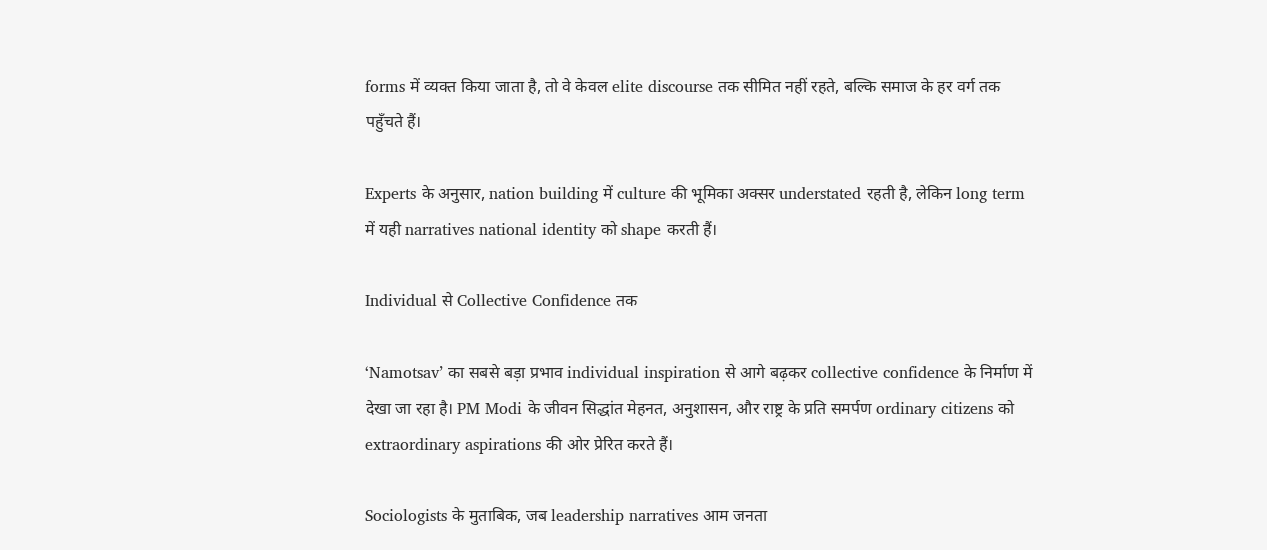forms में व्यक्त किया जाता है, तो वे केवल elite discourse तक सीमित नहीं रहते, बल्कि समाज के हर वर्ग तक पहुँचते हैं।

Experts के अनुसार, nation building में culture की भूमिका अक्सर understated रहती है, लेकिन long term में यही narratives national identity को shape करती हैं।

Individual से Collective Confidence तक

‘Namotsav’ का सबसे बड़ा प्रभाव individual inspiration से आगे बढ़कर collective confidence के निर्माण में देखा जा रहा है। PM Modi के जीवन सिद्धांत मेहनत, अनुशासन, और राष्ट्र के प्रति समर्पण ordinary citizens को extraordinary aspirations की ओर प्रेरित करते हैं।

Sociologists के मुताबिक, जब leadership narratives आम जनता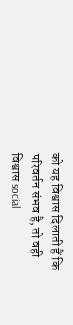को यह विश्वास दिलाती हैं कि परिवर्तन संभव है, तो वही विश्वास social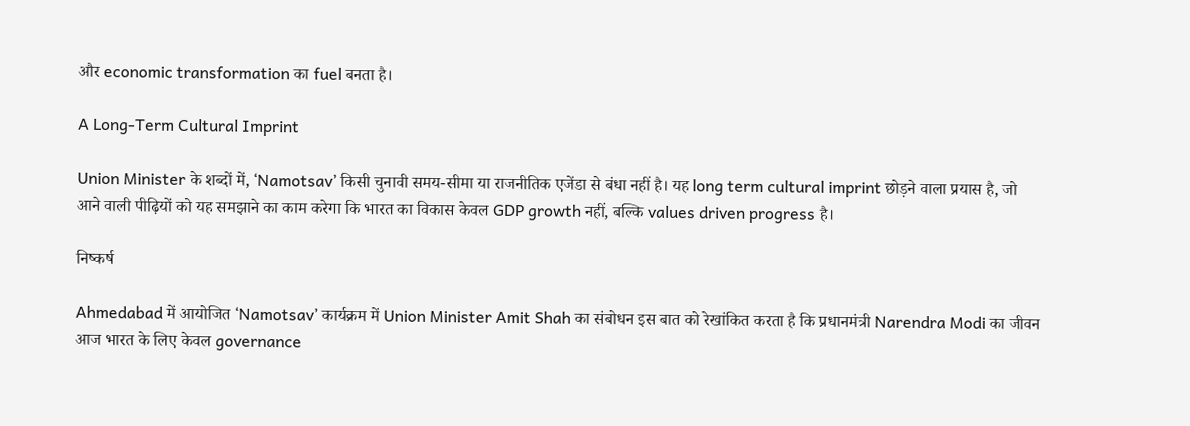और economic transformation का fuel बनता है।

A Long-Term Cultural Imprint

Union Minister के शब्दों में, ‘Namotsav’ किसी चुनावी समय-सीमा या राजनीतिक एजेंडा से बंधा नहीं है। यह long term cultural imprint छोड़ने वाला प्रयास है, जो आने वाली पीढ़ियों को यह समझाने का काम करेगा कि भारत का विकास केवल GDP growth नहीं, बल्कि values driven progress है।

निष्कर्ष

Ahmedabad में आयोजित ‘Namotsav’ कार्यक्रम में Union Minister Amit Shah का संबोधन इस बात को रेखांकित करता है कि प्रधानमंत्री Narendra Modi का जीवन आज भारत के लिए केवल governance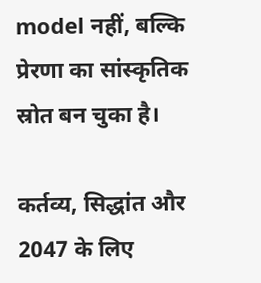model नहीं, बल्कि प्रेरणा का सांस्कृतिक स्रोत बन चुका है।

कर्तव्य, सिद्धांत और 2047 के लिए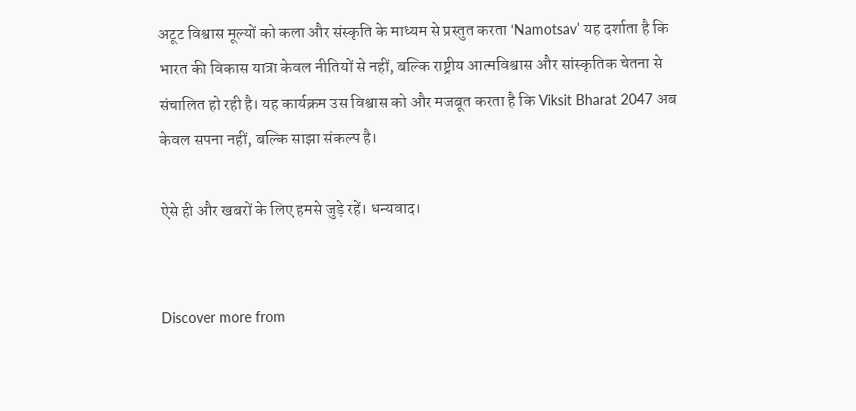अटूट विश्वास मूल्यों को कला और संस्कृति के माध्यम से प्रस्तुत करता ‘Namotsav’ यह दर्शाता है कि भारत की विकास यात्रा केवल नीतियों से नहीं, बल्कि राष्ट्रीय आत्मविश्वास और सांस्कृतिक चेतना से संचालित हो रही है। यह कार्यक्रम उस विश्वास को और मजबूत करता है कि Viksit Bharat 2047 अब केवल सपना नहीं, बल्कि साझा संकल्प है।

ऐसे ही और खबरों के लिए हमसे जुड़े रहें। धन्यवाद।


Discover more from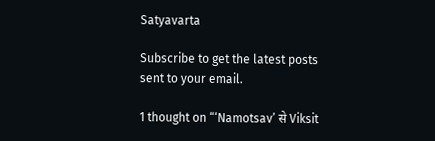Satyavarta

Subscribe to get the latest posts sent to your email.

1 thought on “‘Namotsav’ से Viksit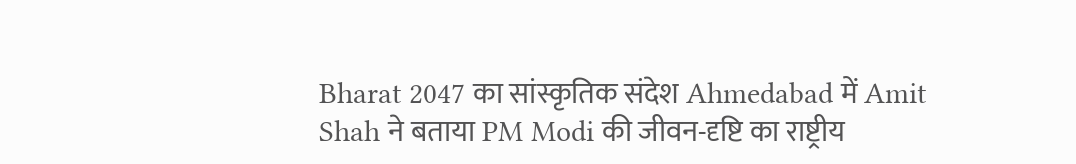Bharat 2047 का सांस्कृतिक संदेश Ahmedabad में Amit Shah ने बताया PM Modi की जीवन-दृष्टि का राष्ट्रीय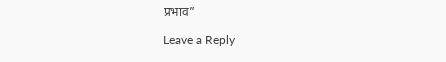प्रभाव”

Leave a Reply